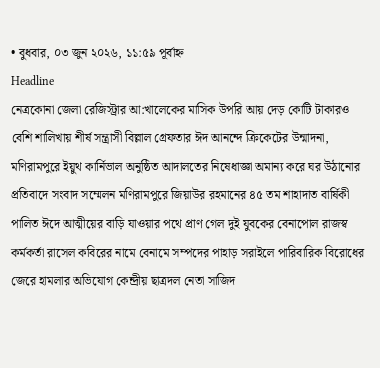• বুধবার, ০৩ জুন ২০২৬, ১১:৫৯ পূর্বাহ্ন
Headline
নেত্রকোনা জেলা রেজিস্ট্রার আ:খালেকের মাসিক উপরি আয় দেড় কোটি টাকারও বেশি শালিখায় শীর্ষ সন্ত্রাসী বিল্লাল গ্রেফতার ঈদ আনন্দে ক্রিকেটের উন্মাদনা, মণিরামপুরে ইয়ুথ কার্নিভাল অনুষ্ঠিত আদালতের নিষেধাজ্ঞা অমান্য করে ঘর উঠানোর প্রতিবাদে সংবাদ সম্মেলন মণিরামপুরে জিয়াউর রহমানের ৪৫ তম শাহাদাত বার্ষিকী পালিত ঈদে আত্মীয়ের বাড়ি যাওয়ার পথে প্রাণ গেল দুই যুবকের বেনাপোল রাজস্ব কর্মকর্তা রাসেল কবিরের নামে বেনামে সম্পদের পাহাড় সরাইলে পারিবারিক বিরোধের জেরে হামলার অভিযোগ কেন্দ্রীয় ছাত্রদল নেতা সাজিদ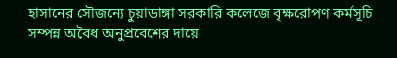হাসানের সৌজন্যে চুয়াডাঙ্গা সরকারি কলেজে বৃক্ষরোপণ কর্মসূচি সম্পন্ন অবৈধ অনুপ্রবেশের দায়ে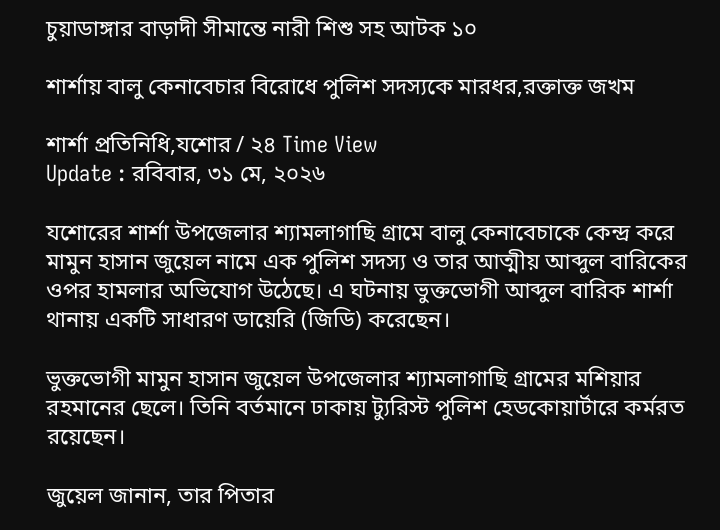চুয়াডাঙ্গার বাড়াদী সীমান্তে নারী শিশু সহ আটক ১০

শার্শায় বালু কেনাবেচার বিরোধে পুলিশ সদস্যকে মারধর,রক্তাক্ত জখম

শার্শা প্রতিনিধি,যশোর / ২৪ Time View
Update : রবিবার, ৩১ মে, ২০২৬

যশোরের শার্শা উপজেলার শ্যামলাগাছি গ্রামে বালু কেনাবেচাকে কেন্দ্র করে মামুন হাসান জুয়েল নামে এক পুলিশ সদস্য ও তার আত্মীয় আব্দুল বারিকের ওপর হামলার অভিযোগ উঠেছে। এ ঘটনায় ভুক্তভোগী আব্দুল বারিক শার্শা থানায় একটি সাধারণ ডায়েরি (জিডি) করেছেন।

ভুক্তভোগী মামুন হাসান জুয়েল উপজেলার শ্যামলাগাছি গ্রামের মশিয়ার রহমানের ছেলে। তিনি বর্তমানে ঢাকায় ট্যুরিস্ট পুলিশ হেডকোয়ার্টারে কর্মরত রয়েছেন।

জুয়েল জানান, তার পিতার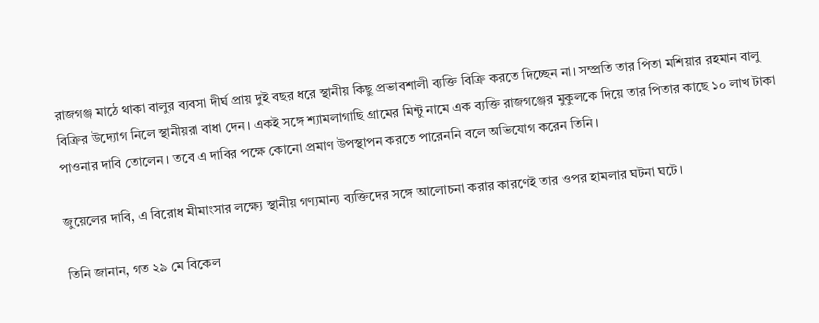রাজগঞ্জ মাঠে থাকা বালুর ব্যবসা দীর্ঘ প্রায় দুই বছর ধরে স্থানীয় কিছু প্রভাবশালী ব্যক্তি বিক্রি করতে দিচ্ছেন না। সম্প্রতি তার পিতা মশিয়ার রহমান বালু বিক্রির উদ্যোগ নিলে স্থানীয়রা বাধা দেন। একই সঙ্গে শ্যামলাগাছি গ্রামের মিন্টু নামে এক ব্যক্তি রাজগঞ্জের মুকুলকে দিয়ে তার পিতার কাছে ১০ লাখ টাকা পাওনার দাবি তোলেন। তবে এ দাবির পক্ষে কোনো প্রমাণ উপস্থাপন করতে পারেননি বলে অভিযোগ করেন তিনি।

জুয়েলের দাবি, এ বিরোধ মীমাংসার লক্ষ্যে স্থানীয় গণ্যমান্য ব্যক্তিদের সঙ্গে আলোচনা করার কারণেই তার ওপর হামলার ঘটনা ঘটে।

তিনি জানান, গত ২৯ মে বিকেল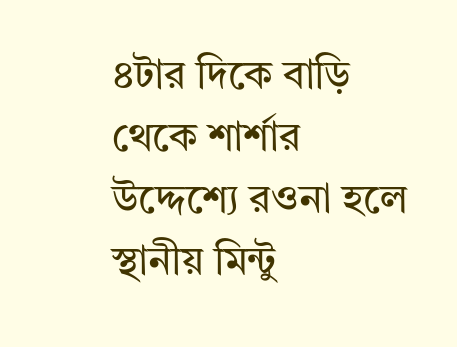৪টার দিকে বাড়ি থেকে শার্শার উদ্দেশ্যে রওনা হলে স্থানীয় মিন্টু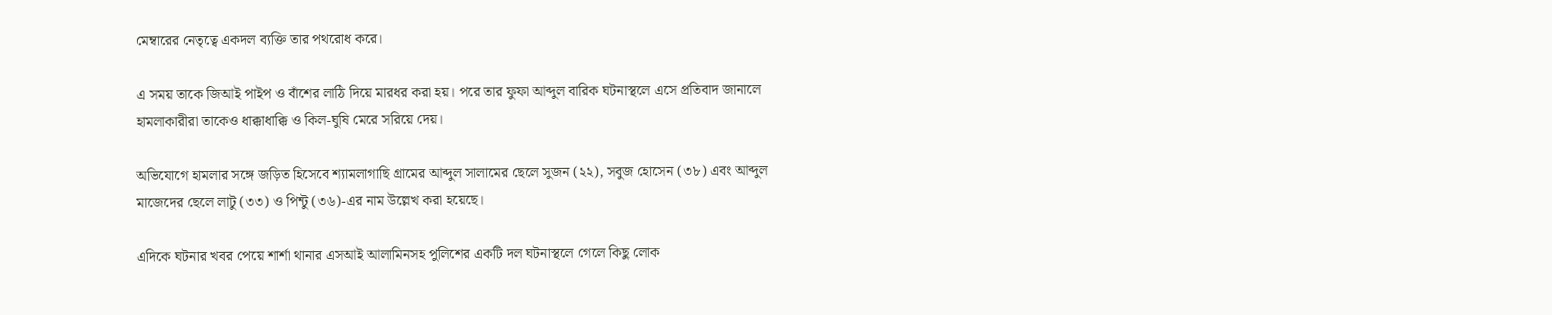মেম্বারের নেতৃত্বে একদল ব্যক্তি তার পথরোধ করে।

এ সময় তাকে জিআই পাইপ ও বাঁশের লাঠি দিয়ে মারধর করা হয়। পরে তার ফুফা আব্দুল বারিক ঘটনাস্থলে এসে প্রতিবাদ জানালে হামলাকারীরা তাকেও ধাক্কাধাক্কি ও কিল-ঘুষি মেরে সরিয়ে দেয়।

অভিযোগে হামলার সঙ্গে জড়িত হিসেবে শ্যামলাগাছি গ্রামের আব্দুল সালামের ছেলে সুজন (২২), সবুজ হোসেন (৩৮) এবং আব্দুল মাজেদের ছেলে লাটু (৩৩) ও পিন্টু (৩৬)-এর নাম উল্লেখ করা হয়েছে।

এদিকে ঘটনার খবর পেয়ে শার্শা থানার এসআই আলামিনসহ পুলিশের একটি দল ঘটনাস্থলে গেলে কিছু লোক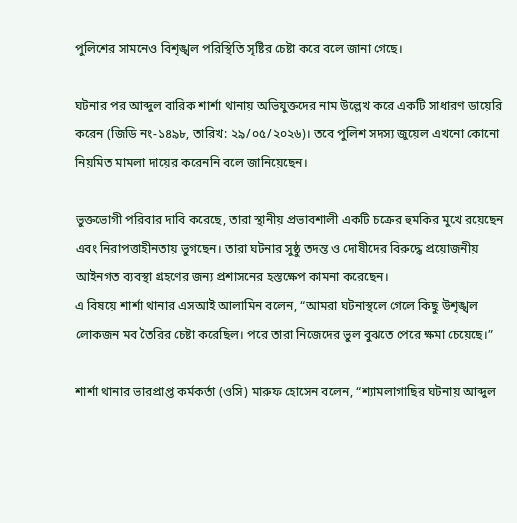পুলিশের সামনেও বিশৃঙ্খল পরিস্থিতি সৃষ্টির চেষ্টা করে বলে জানা গেছে।

ঘটনার পর আব্দুল বারিক শার্শা থানায় অভিযুক্তদের নাম উল্লেখ করে একটি সাধারণ ডায়েরি করেন (জিডি নং-১৪৯৮, তারিখ: ২৯/০৫/২০২৬)। তবে পুলিশ সদস্য জুয়েল এখনো কোনো নিয়মিত মামলা দায়ের করেননি বলে জানিয়েছেন।

ভুক্তভোগী পরিবার দাবি করেছে, তারা স্থানীয় প্রভাবশালী একটি চক্রের হুমকির মুখে রয়েছেন এবং নিরাপত্তাহীনতায় ভুগছেন। তারা ঘটনার সুষ্ঠু তদন্ত ও দোষীদের বিরুদ্ধে প্রয়োজনীয় আইনগত ব্যবস্থা গ্রহণের জন্য প্রশাসনের হস্তক্ষেপ কামনা করেছেন।
এ বিষয়ে শার্শা থানার এসআই আলামিন বলেন, “আমরা ঘটনাস্থলে গেলে কিছু উশৃঙ্খল লোকজন মব তৈরির চেষ্টা করেছিল। পরে তারা নিজেদের ভুল বুঝতে পেরে ক্ষমা চেয়েছে।”

শার্শা থানার ভারপ্রাপ্ত কর্মকর্তা (ওসি) মারুফ হোসেন বলেন, “শ্যামলাগাছির ঘটনায় আব্দুল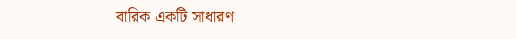বারিক একটি সাধারণ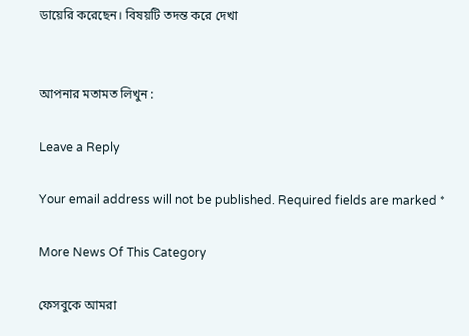ডায়েরি করেছেন। বিষয়টি তদন্ত করে দেখা


আপনার মতামত লিখুন :

Leave a Reply

Your email address will not be published. Required fields are marked *

More News Of This Category

ফেসবুকে আমরা